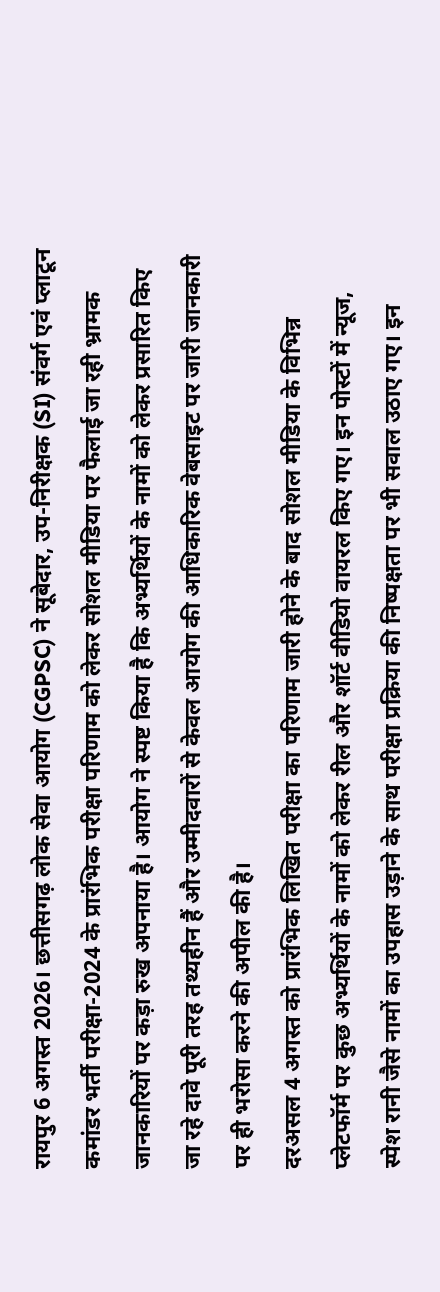रायपुर 6 अगस्त 2026। छत्तीसगढ़ लोक सेवा आयोग (CGPSC) ने सूबेदार, उप-निरीक्षक (SI) संवर्ग एवं प्लाटून कमांडर भर्ती परीक्षा-2024 के प्रारंभिक परीक्षा परिणाम को लेकर सोशल मीडिया पर फैलाई जा रही भ्रामक जानकारियों पर कड़ा रुख अपनाया है। आयोग ने स्पष्ट किया है कि अभ्यर्थियों के नामों को लेकर प्रसारित किए जा रहे दावे पूरी तरह तथ्यहीन हैं और उम्मीदवारों से केवल आयोग की आधिकारिक वेबसाइट पर जारी जानकारी पर ही भरोसा करने की अपील की है।
दरअसल 4 अगस्त को प्रारंभिक लिखित परीक्षा का परिणाम जारी होने के बाद सोशल मीडिया के विभिन्न प्लेटफॉर्म पर कुछ अभ्यर्थियों के नामों को लेकर रील और शॉर्ट वीडियो वायरल किए गए। इन पोस्टों में न्यूज, स्पेश रानी जैसे नामों का उपहास उड़ाने के साथ परीक्षा प्रक्रिया की निष्पक्षता पर भी सवाल उठाए गए। इन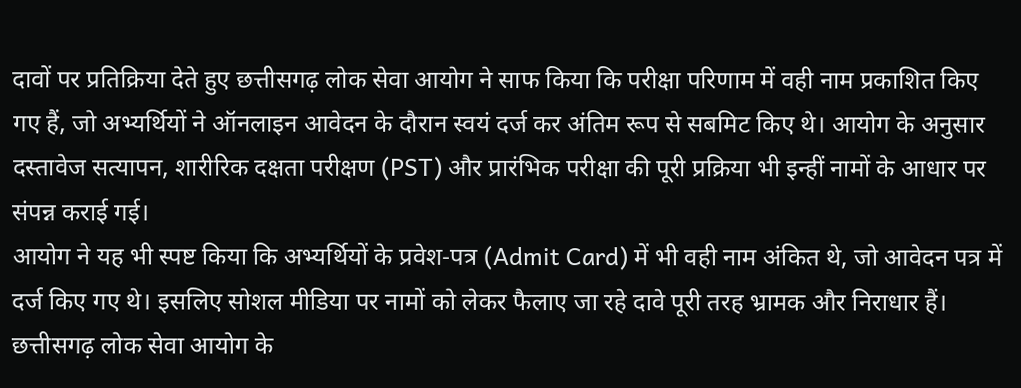दावों पर प्रतिक्रिया देते हुए छत्तीसगढ़ लोक सेवा आयोग ने साफ किया कि परीक्षा परिणाम में वही नाम प्रकाशित किए गए हैं, जो अभ्यर्थियों ने ऑनलाइन आवेदन के दौरान स्वयं दर्ज कर अंतिम रूप से सबमिट किए थे। आयोग के अनुसार दस्तावेज सत्यापन, शारीरिक दक्षता परीक्षण (PST) और प्रारंभिक परीक्षा की पूरी प्रक्रिया भी इन्हीं नामों के आधार पर संपन्न कराई गई।
आयोग ने यह भी स्पष्ट किया कि अभ्यर्थियों के प्रवेश-पत्र (Admit Card) में भी वही नाम अंकित थे, जो आवेदन पत्र में दर्ज किए गए थे। इसलिए सोशल मीडिया पर नामों को लेकर फैलाए जा रहे दावे पूरी तरह भ्रामक और निराधार हैं। छत्तीसगढ़ लोक सेवा आयोग के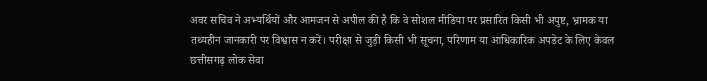अवर सचिव ने अभ्यर्थियों और आमजन से अपील की है कि वे सोशल मीडिया पर प्रसारित किसी भी अपुष्ट, भ्रामक या तथ्यहीन जानकारी पर विश्वास न करें। परीक्षा से जुड़ी किसी भी सूचना, परिणाम या आधिकारिक अपडेट के लिए केवल छत्तीसगढ़ लोक सेवा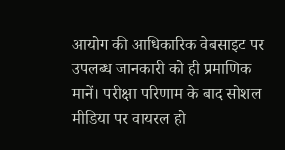आयोग की आधिकारिक वेबसाइट पर उपलब्ध जानकारी को ही प्रमाणिक मानें। परीक्षा परिणाम के बाद सोशल मीडिया पर वायरल हो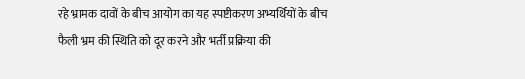रहे भ्रामक दावों के बीच आयोग का यह स्पष्टीकरण अभ्यर्थियों के बीच फैली भ्रम की स्थिति को दूर करने और भर्ती प्रक्रिया की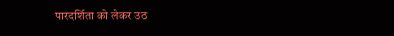पारदर्शिता को लेकर उठ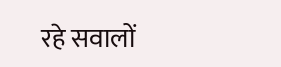रहे सवालों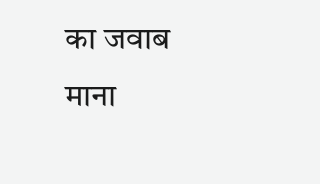का जवाब माना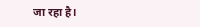जा रहा है।